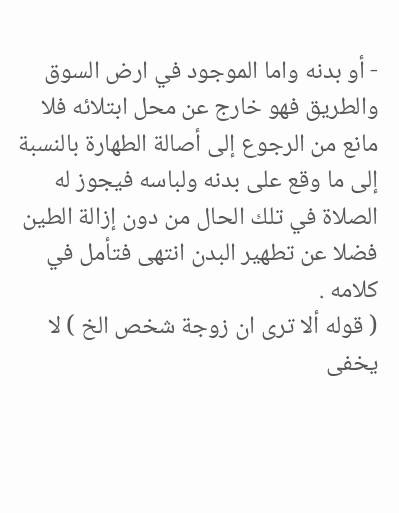- أو بدنه واما الموجود في ارض السوق والطريق فهو خارج عن محل ابتلائه فلا مانع من الرجوع إلى أصالة الطهارة بالنسبة إلى ما وقع على بدنه ولباسه فيجوز له الصلاة في تلك الحال من دون إزالة الطين فضلا عن تطهير البدن انتهى فتأمل في كلامه .
( قوله ألا ترى ان زوجة شخص الخ ) لا يخفى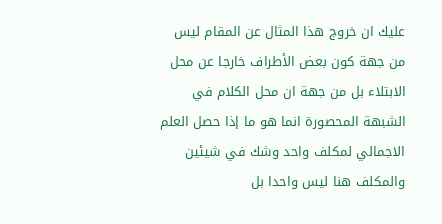عليك ان خروج هذا المثال عن المقام ليس من جهة كون بعض الأطراف خارجا عن محل الابتلاء بل من جهة ان محل الكلام في الشبهة المحصورة انما هو ما إذا حصل العلم الاجمالي لمكلف واحد وشك في شيئين والمكلف هنا ليس واحدا بل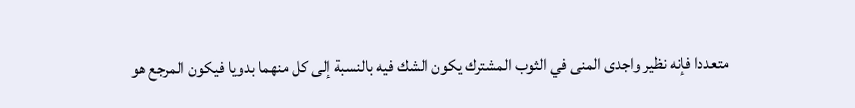متعددا فإنه نظير واجدى المنى في الثوب المشترك يكون الشك فيه بالنسبة إلى كل منهما بدويا فيكون المرجع هو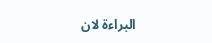البراءة لان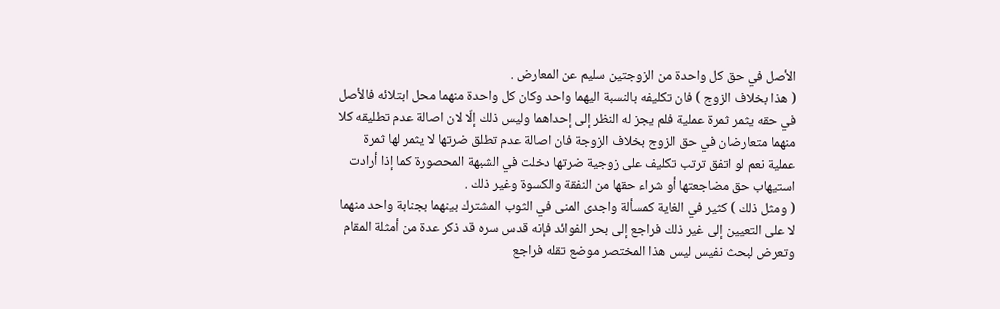الأصل في حق كل واحدة من الزوجتين سليم عن المعارض .
( هذا بخلاف الزوج ) فان تكليفه بالنسبة اليهما واحد وكان كل واحدة منهما محل ابتلائه فالأصل في حقه يثمر ثمرة عملية فلم يجز له النظر إلى إحداهما وليس ذلك إلّا لان اصالة عدم تطليقه كلا منهما متعارضان في حق الزوج بخلاف الزوجة فان اصالة عدم تطلق ضرتها لا يثمر لها ثمرة عملية نعم لو اتفق ترتب تكليف على زوجية ضرتها دخلت في الشبهة المحصورة كما إذا أرادت استيهاب حق مضاجعتها أو شراء حقها من النفقة والكسوة وغير ذلك .
( ومثل ذلك ) كثير في الغاية كمسألة واجدى المنى في الثوب المشترك بينهما بجنابة واحد منهما لا على التعيين إلى غير ذلك فراجع إلى بحر الفوائد فإنه قدس سره قد ذكر عدة من أمثلة المقام وتعرض لبحث نفيس ليس هذا المختصر موضع تقله فراجع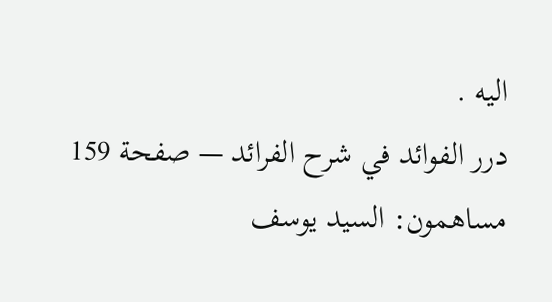اليه .
درر الفوائد في شرح الفرائد — صفحة 159
مساهمون: السيد يوسف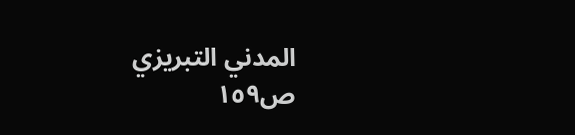المدني التبريزي
ص١٥٩